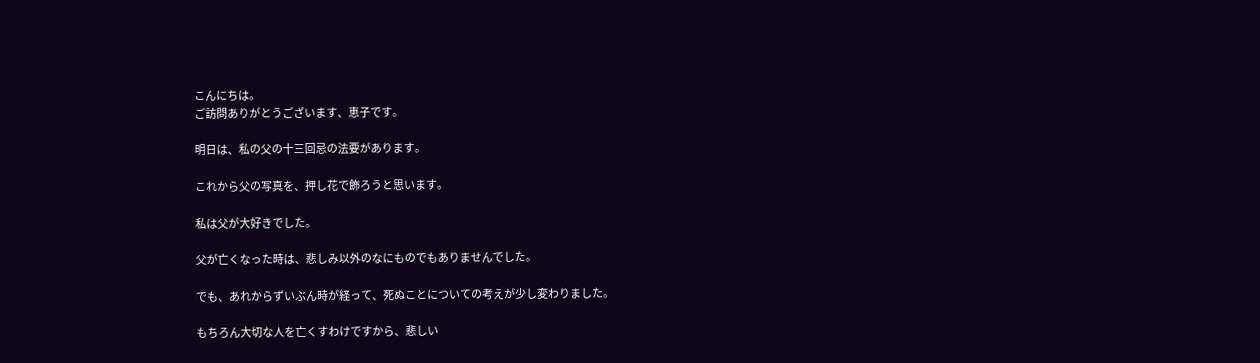こんにちは。
ご訪問ありがとうございます、恵子です。

明日は、私の父の十三回忌の法要があります。

これから父の写真を、押し花で飾ろうと思います。

私は父が大好きでした。

父が亡くなった時は、悲しみ以外のなにものでもありませんでした。

でも、あれからずいぶん時が経って、死ぬことについての考えが少し変わりました。

もちろん大切な人を亡くすわけですから、悲しい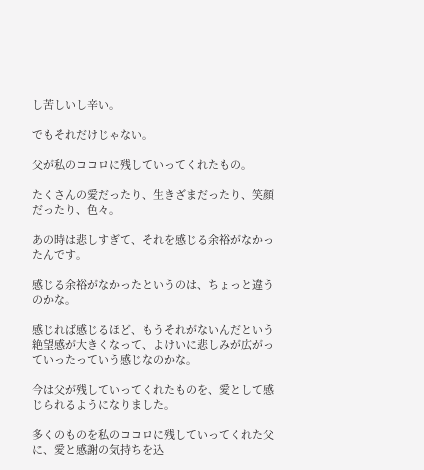し苦しいし辛い。

でもそれだけじゃない。

父が私のココロに残していってくれたもの。

たくさんの愛だったり、生きざまだったり、笑顔だったり、色々。

あの時は悲しすぎて、それを感じる余裕がなかったんです。

感じる余裕がなかったというのは、ちょっと違うのかな。

感じれば感じるほど、もうそれがないんだという絶望感が大きくなって、よけいに悲しみが広がっていったっていう感じなのかな。

今は父が残していってくれたものを、愛として感じられるようになりました。

多くのものを私のココロに残していってくれた父に、愛と感謝の気持ちを込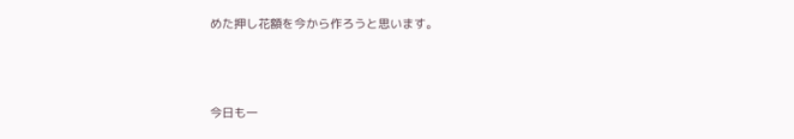めた押し花額を今から作ろうと思います。



今日も一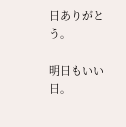日ありがとう。

明日もいい日。